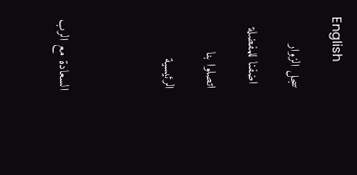English

سجل الزوار

 اضفنا للمفضلة

اتصلوا بنا

الرئيسية




السعادة مع الرب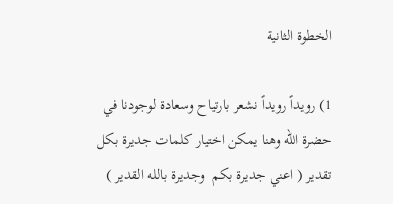الخطوة الثانية

1) رويداً رويداً نشعر بارتياح وسعادة لوجودنا في حضرة الله وهنا يمكن اختيار كلمات جديرة بكل تقدير ( اعني جديرة بكم  وجديرة بالله القدير )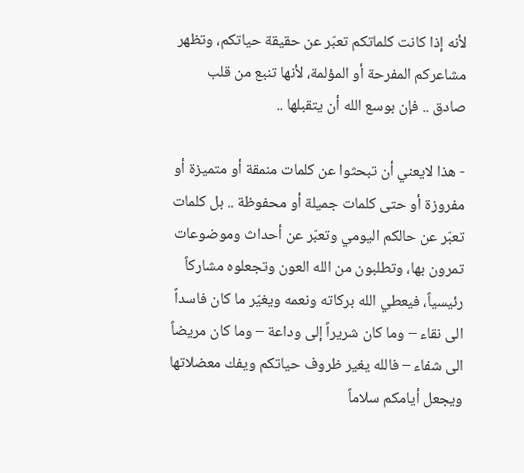لأنه إذا كانت كلماتكم تعبّر عن حقيقة حياتكم، وتظهر مشاعركم المفرحة أو المؤلمة، لأنها تنبع من قلب صادق .. فإن بوسع الله أن يتقبلها ..

- هذا لايعني أن تبحثوا عن كلمات منمقة أو متميزة أو مفروزة أو حتى كلمات جميلة أو محفوظة .. بل كلمات تعبّر عن حالكم اليومي وتعبّر عن أحداث وموضوعات تمرون بها، وتطلبون من الله العون وتجعلوه مشاركاً رئيسياً، فيعطي الله بركاته ونعمه ويغيّر ما كان فاسداً الى نقاء – وما كان شريراً إلى وداعة – وما كان مريضاً الى شفاء – فالله يغير ظروف حياتكم ويفك معضلاتها ويجعل أيامكم سلاماً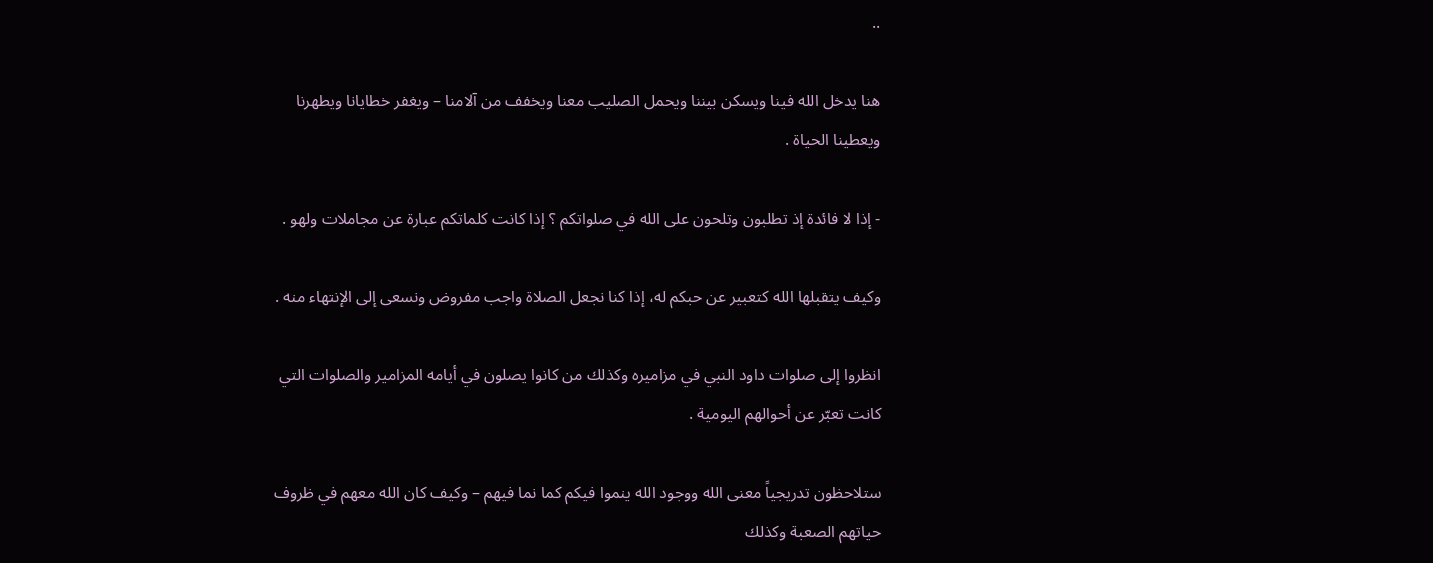..

هنا يدخل الله فينا ويسكن بيننا ويحمل الصليب معنا ويخفف من آلامنا – ويغفر خطايانا ويطهرنا ويعطينا الحياة .

- إذا لا فائدة إذ تطلبون وتلحون على الله في صلواتكم ؟ إذا كانت كلماتكم عبارة عن مجاملات ولهو .

وكيف يتقبلها الله كتعبير عن حبكم له، إذا كنا نجعل الصلاة واجب مفروض ونسعى إلى الإنتهاء منه .

انظروا إلى صلوات داود النبي في مزاميره وكذلك من كانوا يصلون في أيامه المزامير والصلوات التي كانت تعبّر عن أحوالهم اليومية .

ستلاحظون تدريجياً معنى الله ووجود الله ينموا فيكم كما نما فيهم – وكيف كان الله معهم في ظروف حياتهم الصعبة وكذلك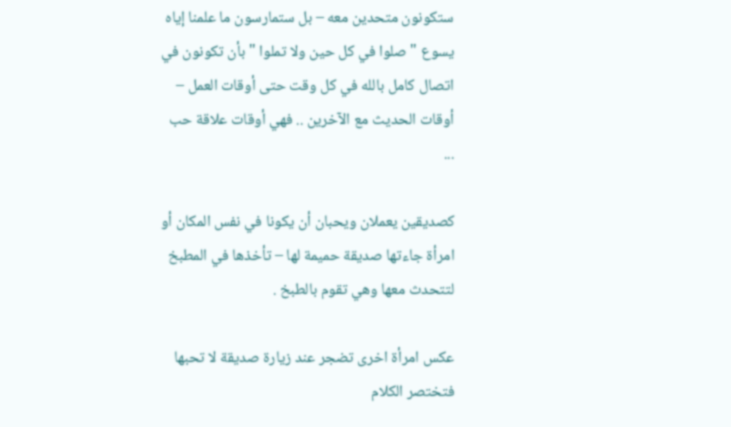ستكونون متحدين معه – بل ستمارسون ما علمنا إياه يسوع " صلوا في كل حين ولا تملوا " بأن تكونون في اتصال كامل بالله في كل وقت حتى أوقات العمل – أوقات الحديث مع الآخرين .. فهي أوقات علاقة حب ...

كصديقين يعملان ويحبان أن يكونا في نفس المكان أو امرأة جاءتها صديقة حميمة لها – تأخذها في المطبخ لتتحدث معها وهي تقوم بالطبخ .

عكس امرأة اخرى تضجر عند زيارة صديقة لا تحبها فتختصر الكلام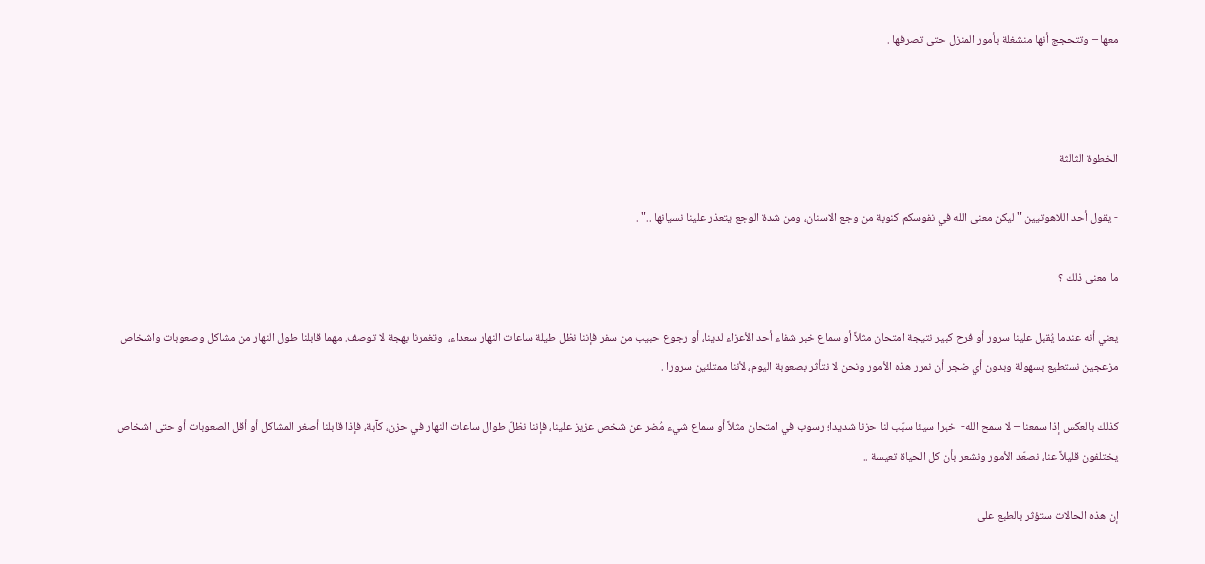معها – وتتحجج أنها منشغلة بأمور المنزل حتى تصرفها .



الخطوة الثالثة

- يقول أحد اللاهوتيين " ليكن معنى الله في نفوسكم كنوبة من وجع الاسنان، ومن شدة الوجع يتعذر علينا نسيانها .." .

ما معنى ذلك ؟

يعني أنه عندما يُقبل علينا سرور أو فرح كبير نتيجة امتحان مثلاً أو سماع خبر شفاء أحد الأعزاء لدينا، أو رجوع حبيب من سفر فإننا نظل طيلة ساعات النهار سعداء،  وتغمرنا بهجة لا توصف. مهما قابلنا طول النهار من مشاكل وصعوبات واشخاص مزعجين نستطيع بسهولة وبدون أي ضجر أن نمرر هذه الأمور ونحن لا نتأثر بصعوبة اليوم، لأننا ممتلئين سرورا .

كذلك بالعكس إذا سمعنا – لا سمح الله-  خبرا سيئا سبّب لنا حزنا شديدا؛ رسوب في امتحان مثلاً أو سماع شيء مُضر عن شخص عزيز علينا، فإننا نظلّ طوال ساعات النهار في حزن، كآبة، فإذا قابلنا أصغر المشاكل أو أقل الصعوبات أو حتى اشخاص يختلفون قليلاً عنا، نصعّد الأمور ونشعر بأن كل الحياة تعيسة ..

إن هذه الحالات ستؤثر بالطبع على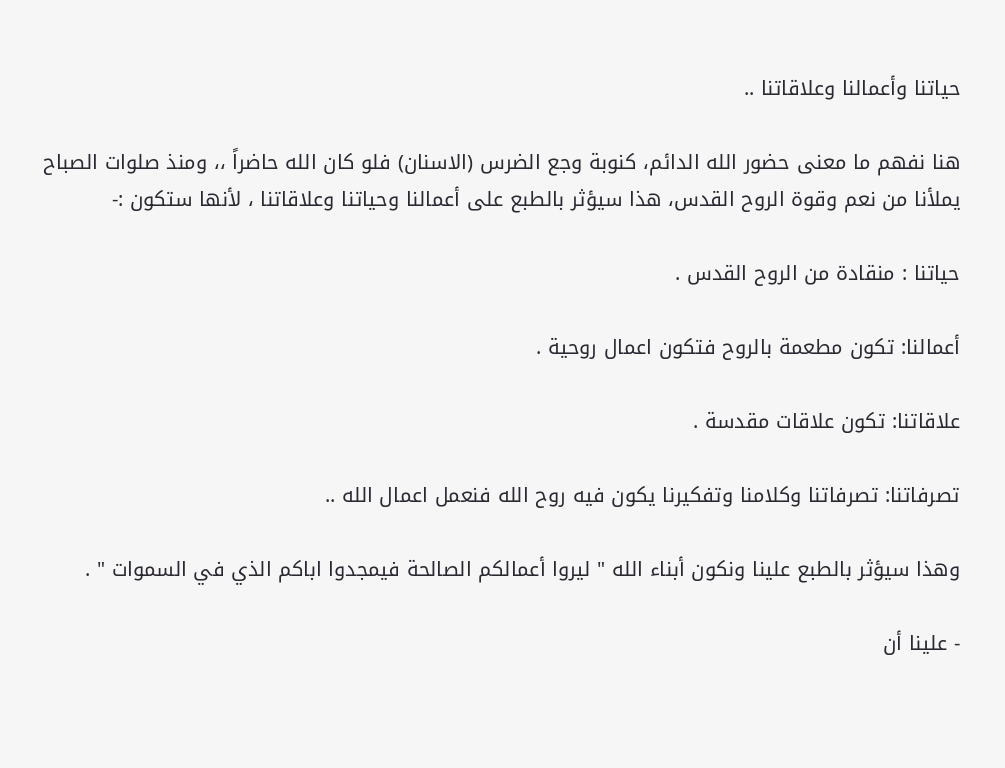حياتنا وأعمالنا وعلاقاتنا ..

هنا نفهم ما معنى حضور الله الدائم، كنوبة وجع الضرس (الاسنان) فلو كان الله حاضراً ،، ومنذ صلوات الصباح يملأنا من نعم وقوة الروح القدس، هذا سيؤثر بالطبع على أعمالنا وحياتنا وعلاقاتنا ، لأنها ستكون :-

حياتنا : منقادة من الروح القدس .

أعمالنا: تكون مطعمة بالروح فتكون اعمال روحية .

علاقاتنا: تكون علاقات مقدسة .

تصرفاتنا: تصرفاتنا وكلامنا وتفكيرنا يكون فيه روح الله فنعمل اعمال الله ..

وهذا سيؤثر بالطبع علينا ونكون أبناء الله " ليروا أعمالكم الصالحة فيمجدوا اباكم الذي في السموات " .

- علينا أن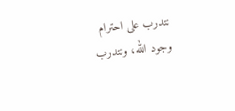نتدرب على احترام وجود الله، ونتدرب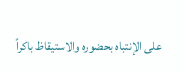على الإنتباه بحضوره والاستيقاظ باكراً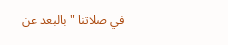في صلاتنا " بالبعد عن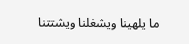ما يلهينا ويشغلنا ويشتتنا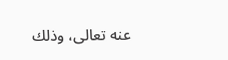عنه تعالى، وذلك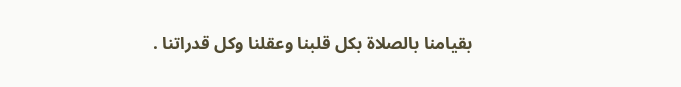بقيامنا بالصلاة بكل قلبنا وعقلنا وكل قدراتنا .